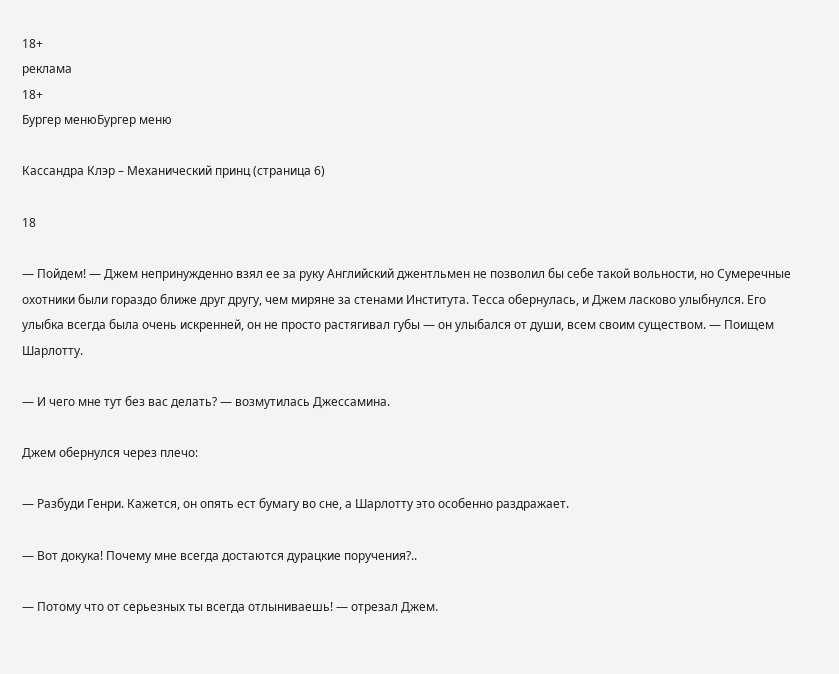18+
реклама
18+
Бургер менюБургер меню

Кассандра Клэр – Механический принц (страница 6)

18

— Пойдем! — Джем непринужденно взял ее за руку Английский джентльмен не позволил бы себе такой вольности, но Сумеречные охотники были гораздо ближе друг другу, чем миряне за стенами Института. Тесса обернулась, и Джем ласково улыбнулся. Его улыбка всегда была очень искренней, он не просто растягивал губы — он улыбался от души, всем своим существом. — Поищем Шарлотту.

— И чего мне тут без вас делать? — возмутилась Джессамина.

Джем обернулся через плечо:

— Разбуди Генри. Кажется, он опять ест бумагу во сне, а Шарлотту это особенно раздражает.

— Вот докука! Почему мне всегда достаются дурацкие поручения?..

— Потому что от серьезных ты всегда отлыниваешь! — отрезал Джем.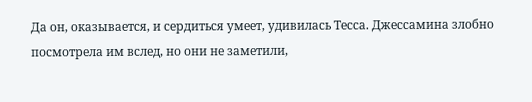Да он, оказывается, и сердиться умеет, удивилась Тесса. Джессамина злобно посмотрела им вслед, но они не заметили,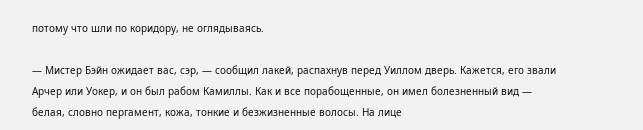потому что шли по коридору, не оглядываясь.

— Мистер Бэйн ожидает вас, сэр, — сообщил лакей, распахнув перед Уиллом дверь. Кажется, его звали Арчер или Уокер, и он был рабом Камиллы. Как и все порабощенные, он имел болезненный вид — белая, словно пергамент, кожа, тонкие и безжизненные волосы. На лице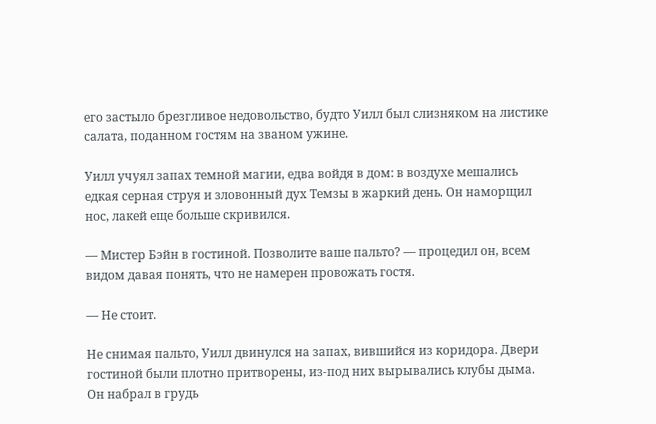его застыло брезгливое недовольство, будто Уилл был слизняком на листике салата, поданном гостям на званом ужине.

Уилл учуял запах темной магии, едва войдя в дом: в воздухе мешались едкая серная струя и зловонный дух Темзы в жаркий день. Он наморщил нос, лакей еще больше скривился.

— Мистер Бэйн в гостиной. Позволите ваше пальто? — процедил он, всем видом давая понять, что не намерен провожать гостя.

— Не стоит.

Не снимая пальто, Уилл двинулся на запах, вившийся из коридора. Двери гостиной были плотно притворены, из-под них вырывались клубы дыма. Он набрал в грудь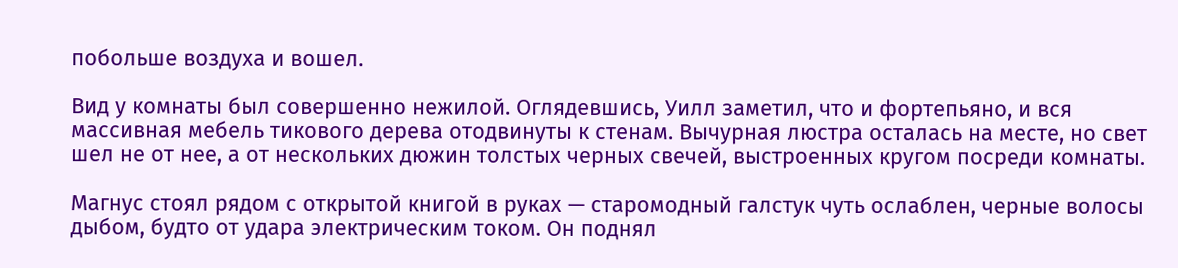побольше воздуха и вошел.

Вид у комнаты был совершенно нежилой. Оглядевшись, Уилл заметил, что и фортепьяно, и вся массивная мебель тикового дерева отодвинуты к стенам. Вычурная люстра осталась на месте, но свет шел не от нее, а от нескольких дюжин толстых черных свечей, выстроенных кругом посреди комнаты.

Магнус стоял рядом с открытой книгой в руках — старомодный галстук чуть ослаблен, черные волосы дыбом, будто от удара электрическим током. Он поднял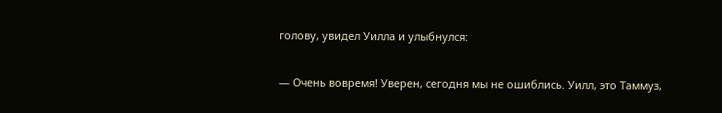голову, увидел Уилла и улыбнулся:

— Очень вовремя! Уверен, сегодня мы не ошиблись. Уилл, это Таммуз,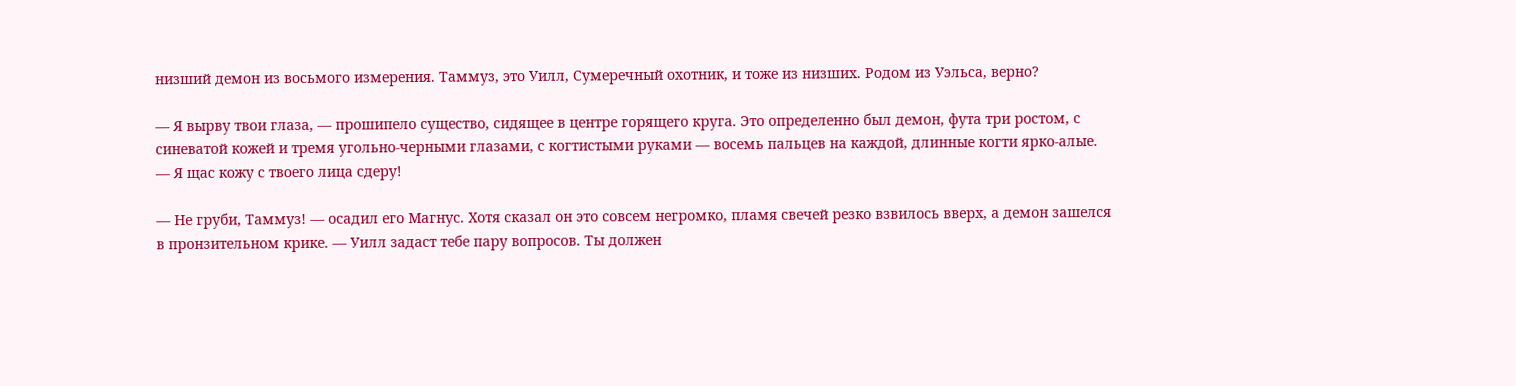низший демон из восьмого измерения. Таммуз, это Уилл, Сумеречный охотник, и тоже из низших. Родом из Уэльса, верно?

— Я вырву твои глаза, — прошипело существо, сидящее в центре горящего круга. Это определенно был демон, фута три ростом, с синеватой кожей и тремя угольно-черными глазами, с когтистыми руками — восемь пальцев на каждой, длинные когти ярко-алые. — Я щас кожу с твоего лица сдеру!

— Не груби, Таммуз! — осадил его Магнус. Хотя сказал он это совсем негромко, пламя свечей резко взвилось вверх, а демон зашелся в пронзительном крике. — Уилл задаст тебе пару вопросов. Ты должен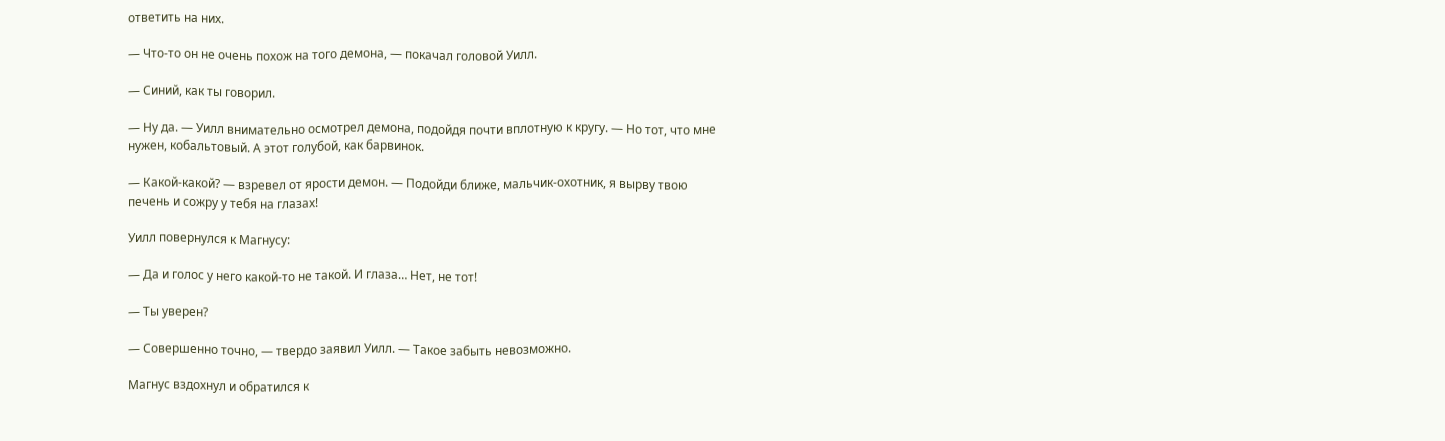ответить на них.

— Что-то он не очень похож на того демона, — покачал головой Уилл.

— Синий, как ты говорил.

— Ну да. — Уилл внимательно осмотрел демона, подойдя почти вплотную к кругу. — Но тот, что мне нужен, кобальтовый. А этот голубой, как барвинок.

— Какой-какой? — взревел от ярости демон. — Подойди ближе, мальчик-охотник, я вырву твою печень и сожру у тебя на глазах!

Уилл повернулся к Магнусу:

— Да и голос у него какой-то не такой. И глаза… Нет, не тот!

— Ты уверен?

— Совершенно точно, — твердо заявил Уилл. — Такое забыть невозможно.

Магнус вздохнул и обратился к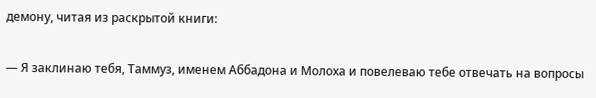демону, читая из раскрытой книги:

— Я заклинаю тебя, Таммуз, именем Аббадона и Молоха и повелеваю тебе отвечать на вопросы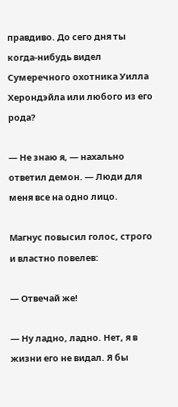правдиво. До сего дня ты когда-нибудь видел Сумеречного охотника Уилла Херондэйла или любого из его рода?

— Не знаю я, — нахально ответил демон. — Люди для меня все на одно лицо.

Магнус повысил голос, строго и властно повелев:

— Отвечай же!

— Ну ладно, ладно. Нет, я в жизни его не видал. Я бы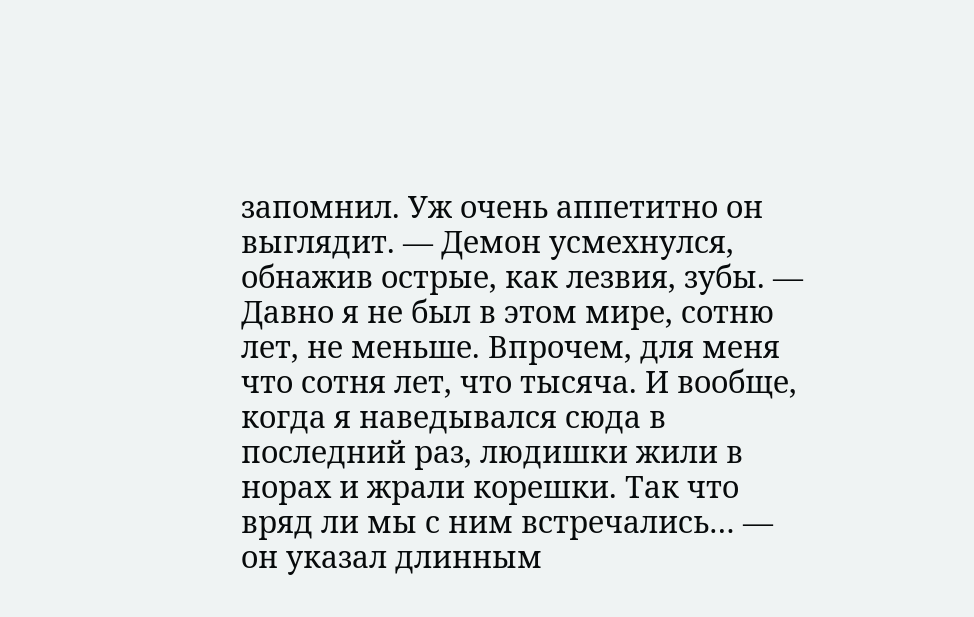запомнил. Уж очень аппетитно он выглядит. — Демон усмехнулся, обнажив острые, как лезвия, зубы. — Давно я не был в этом мире, сотню лет, не меньше. Впрочем, для меня что сотня лет, что тысяча. И вообще, когда я наведывался сюда в последний раз, людишки жили в норах и жрали корешки. Так что вряд ли мы с ним встречались… — он указал длинным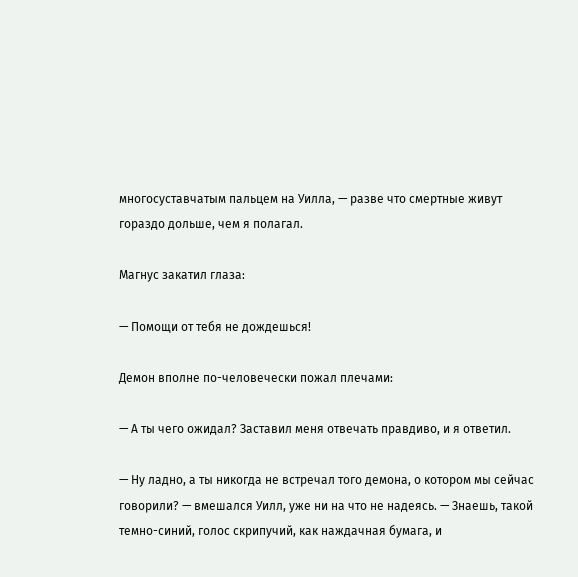многосуставчатым пальцем на Уилла, — разве что смертные живут гораздо дольше, чем я полагал.

Магнус закатил глаза:

— Помощи от тебя не дождешься!

Демон вполне по-человечески пожал плечами:

— А ты чего ожидал? Заставил меня отвечать правдиво, и я ответил.

— Ну ладно, а ты никогда не встречал того демона, о котором мы сейчас говорили? — вмешался Уилл, уже ни на что не надеясь. — Знаешь, такой темно-синий, голос скрипучий, как наждачная бумага, и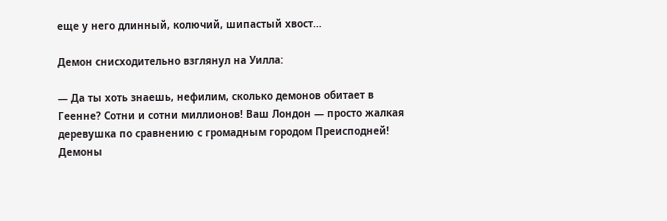еще у него длинный, колючий, шипастый хвост…

Демон снисходительно взглянул на Уилла:

— Да ты хоть знаешь, нефилим, сколько демонов обитает в Геенне? Сотни и сотни миллионов! Ваш Лондон — просто жалкая деревушка по сравнению с громадным городом Преисподней! Демоны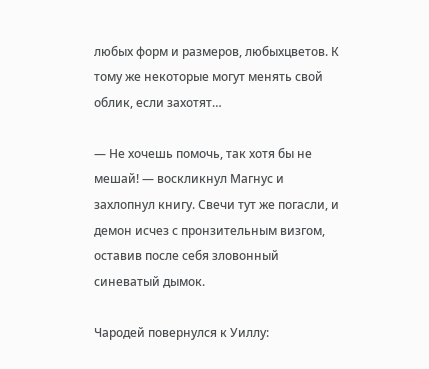любых форм и размеров, любыхцветов. К тому же некоторые могут менять свой облик, если захотят…

— Не хочешь помочь, так хотя бы не мешай! — воскликнул Магнус и захлопнул книгу. Свечи тут же погасли, и демон исчез с пронзительным визгом, оставив после себя зловонный синеватый дымок.

Чародей повернулся к Уиллу: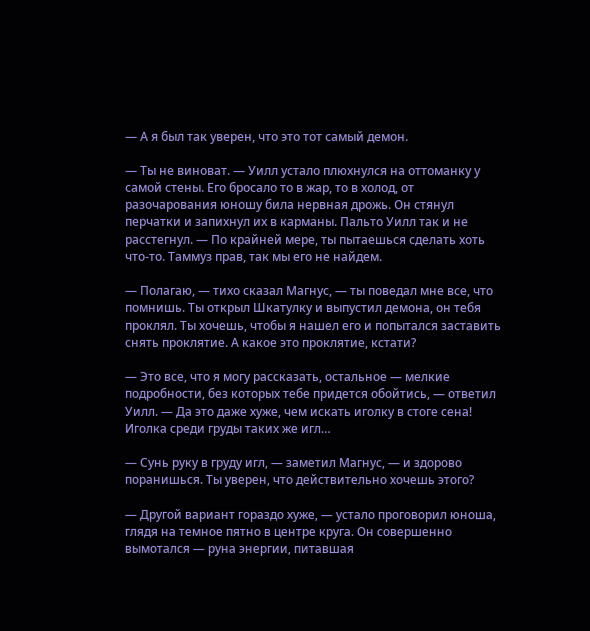— А я был так уверен, что это тот самый демон.

— Ты не виноват. — Уилл устало плюхнулся на оттоманку у самой стены. Его бросало то в жар, то в холод, от разочарования юношу била нервная дрожь. Он стянул перчатки и запихнул их в карманы. Пальто Уилл так и не расстегнул. — По крайней мере, ты пытаешься сделать хоть что-то. Таммуз прав, так мы его не найдем.

— Полагаю, — тихо сказал Магнус, — ты поведал мне все, что помнишь. Ты открыл Шкатулку и выпустил демона, он тебя проклял. Ты хочешь, чтобы я нашел его и попытался заставить снять проклятие. А какое это проклятие, кстати?

— Это все, что я могу рассказать, остальное — мелкие подробности, без которых тебе придется обойтись, — ответил Уилл. — Да это даже хуже, чем искать иголку в стоге сена! Иголка среди груды таких же игл…

— Сунь руку в груду игл, — заметил Магнус, — и здорово поранишься. Ты уверен, что действительно хочешь этого?

— Другой вариант гораздо хуже, — устало проговорил юноша, глядя на темное пятно в центре круга. Он совершенно вымотался — руна энергии, питавшая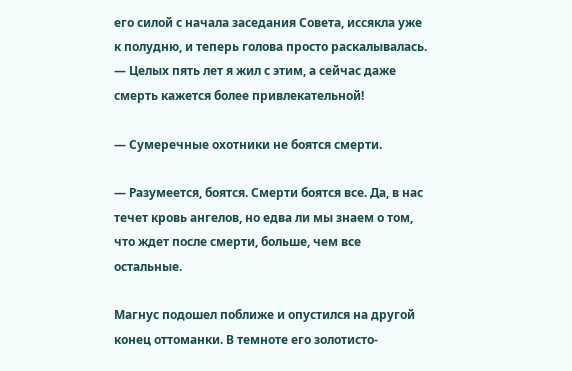его силой с начала заседания Совета, иссякла уже к полудню, и теперь голова просто раскалывалась. — Целых пять лет я жил с этим, а сейчас даже смерть кажется более привлекательной!

— Сумеречные охотники не боятся смерти.

— Разумеется, боятся. Смерти боятся все. Да, в нас течет кровь ангелов, но едва ли мы знаем о том, что ждет после смерти, больше, чем все остальные.

Магнус подошел поближе и опустился на другой конец оттоманки. В темноте его золотисто-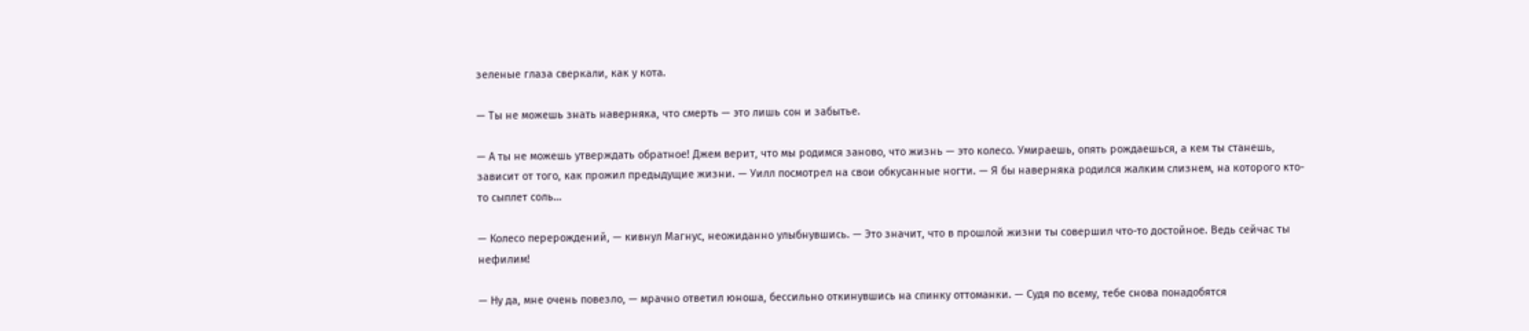зеленые глаза сверкали, как у кота.

— Ты не можешь знать наверняка, что смерть — это лишь сон и забытье.

— А ты не можешь утверждать обратное! Джем верит, что мы родимся заново, что жизнь — это колесо. Умираешь, опять рождаешься, а кем ты станешь, зависит от того, как прожил предыдущие жизни. — Уилл посмотрел на свои обкусанные ногти. — Я бы наверняка родился жалким слизнем, на которого кто-то сыплет соль…

— Колесо перерождений, — кивнул Магнус, неожиданно улыбнувшись. — Это значит, что в прошлой жизни ты совершил что-то достойное. Ведь сейчас ты нефилим!

— Ну да, мне очень повезло, — мрачно ответил юноша, бессильно откинувшись на спинку оттоманки. — Судя по всему, тебе снова понадобятся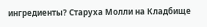ингредиенты? Старуха Молли на Кладбище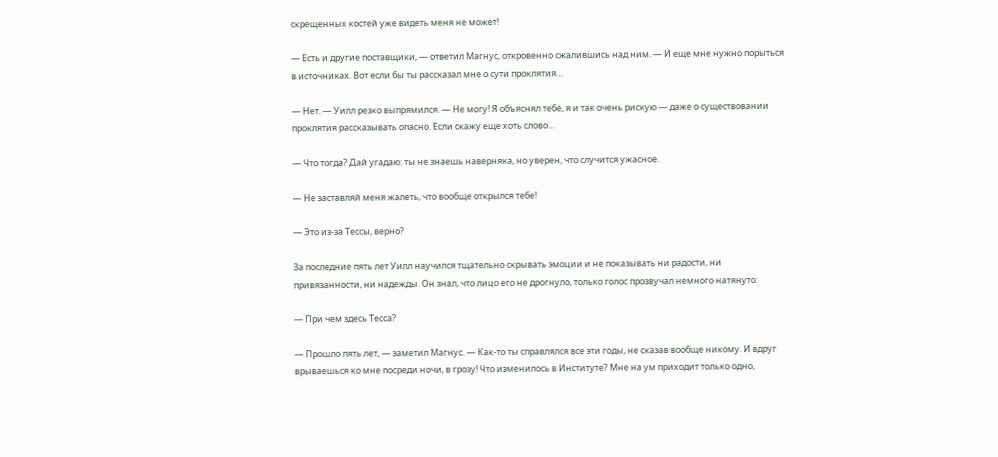скрещенных костей уже видеть меня не может!

— Есть и другие поставщики, — ответил Магнус, откровенно сжалившись над ним. — И еще мне нужно порыться в источниках. Вот если бы ты рассказал мне о сути проклятия…

— Нет. — Уилл резко выпрямился. — Не могу! Я объяснял тебе, я и так очень рискую — даже о существовании проклятия рассказывать опасно. Если скажу еще хоть слово…

— Что тогда? Дай угадаю: ты не знаешь наверняка, но уверен, что случится ужасное.

— Не заставляй меня жалеть, что вообще открылся тебе!

— Это из-за Тессы, верно?

За последние пять лет Уилл научился тщательно скрывать эмоции и не показывать ни радости, ни привязанности, ни надежды. Он знал, что лицо его не дрогнуло, только голос прозвучал немного натянуто:

— При чем здесь Тесса?

— Прошло пять лет, — заметил Магнус. — Как-то ты справлялся все эти годы, не сказав вообще никому. И вдруг врываешься ко мне посреди ночи, в грозу! Что изменилось в Институте? Мне на ум приходит только одно,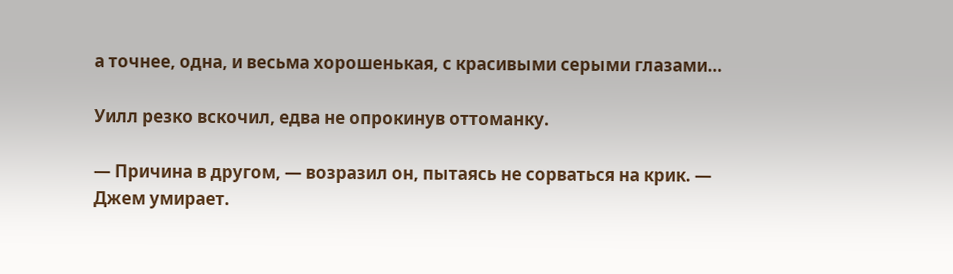а точнее, одна, и весьма хорошенькая, с красивыми серыми глазами…

Уилл резко вскочил, едва не опрокинув оттоманку.

— Причина в другом, — возразил он, пытаясь не сорваться на крик. — Джем умирает.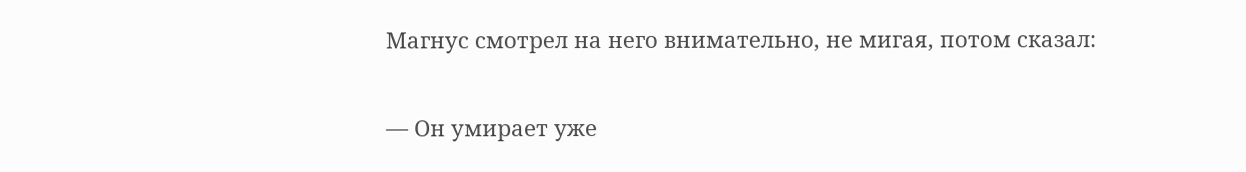Магнус смотрел на него внимательно, не мигая, потом сказал:

— Он умирает уже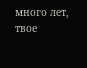много лет, твое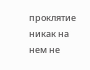проклятие никак на нем не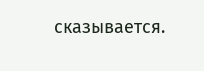сказывается.